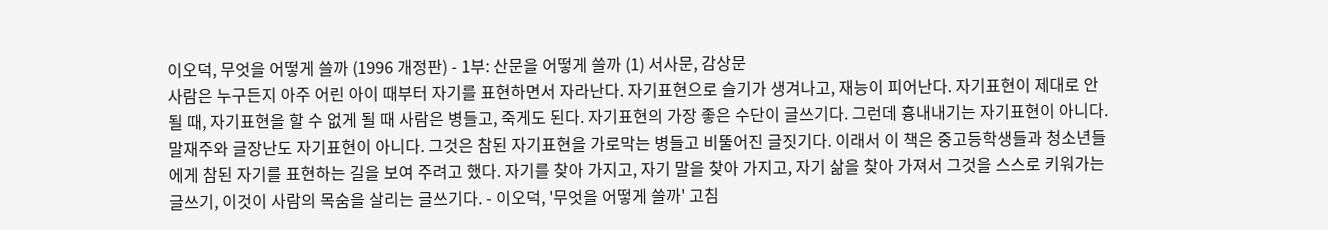이오덕, 무엇을 어떻게 쓸까 (1996 개정판) - 1부: 산문을 어떻게 쓸까 (1) 서사문, 감상문
사람은 누구든지 아주 어린 아이 때부터 자기를 표현하면서 자라난다. 자기표현으로 슬기가 생겨나고, 재능이 피어난다. 자기표현이 제대로 안 될 때, 자기표현을 할 수 없게 될 때 사람은 병들고, 죽게도 된다. 자기표현의 가장 좋은 수단이 글쓰기다. 그런데 흉내내기는 자기표현이 아니다. 말재주와 글장난도 자기표현이 아니다. 그것은 참된 자기표현을 가로막는 병들고 비뚤어진 글짓기다. 이래서 이 책은 중고등학생들과 청소년들에게 참된 자기를 표현하는 길을 보여 주려고 했다. 자기를 찾아 가지고, 자기 말을 찾아 가지고, 자기 삶을 찾아 가져서 그것을 스스로 키워가는 글쓰기, 이것이 사람의 목숨을 살리는 글쓰기다. - 이오덕, '무엇을 어떻게 쓸까' 고침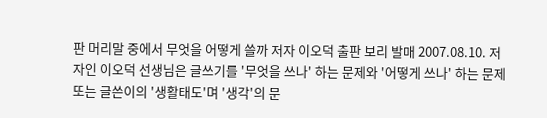판 머리말 중에서 무엇을 어떻게 쓸까 저자 이오덕 출판 보리 발매 2007.08.10. 저자인 이오덕 선생님은 글쓰기를 '무엇을 쓰나' 하는 문제와 '어떻게 쓰나' 하는 문제 또는 글쓴이의 '생활태도'며 '생각'의 문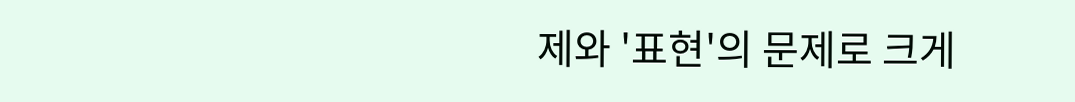제와 '표현'의 문제로 크게